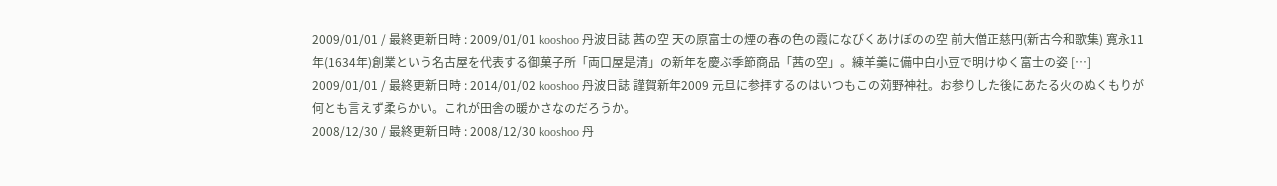2009/01/01 / 最終更新日時 : 2009/01/01 kooshoo 丹波日誌 茜の空 天の原富士の煙の春の色の霞になびくあけぼのの空 前大僧正慈円(新古今和歌集) 寛永11年(1634年)創業という名古屋を代表する御菓子所「両口屋是清」の新年を慶ぶ季節商品「茜の空」。練羊羹に備中白小豆で明けゆく富士の姿 […]
2009/01/01 / 最終更新日時 : 2014/01/02 kooshoo 丹波日誌 謹賀新年2009 元旦に参拝するのはいつもこの苅野神社。お参りした後にあたる火のぬくもりが何とも言えず柔らかい。これが田舎の暖かさなのだろうか。
2008/12/30 / 最終更新日時 : 2008/12/30 kooshoo 丹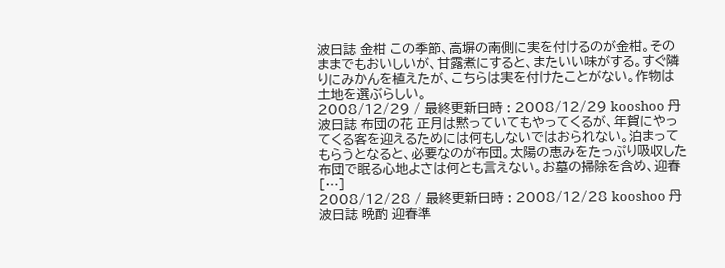波日誌 金柑 この季節、高塀の南側に実を付けるのが金柑。そのままでもおいしいが、甘露煮にすると、またいい味がする。すぐ隣りにみかんを植えたが、こちらは実を付けたことがない。作物は土地を選ぶらしい。
2008/12/29 / 最終更新日時 : 2008/12/29 kooshoo 丹波日誌 布団の花 正月は黙っていてもやってくるが、年賀にやってくる客を迎えるためには何もしないではおられない。泊まってもらうとなると、必要なのが布団。太陽の恵みをたっぷり吸収した布団で眠る心地よさは何とも言えない。お墓の掃除を含め、迎春 […]
2008/12/28 / 最終更新日時 : 2008/12/28 kooshoo 丹波日誌 晩酌 迎春準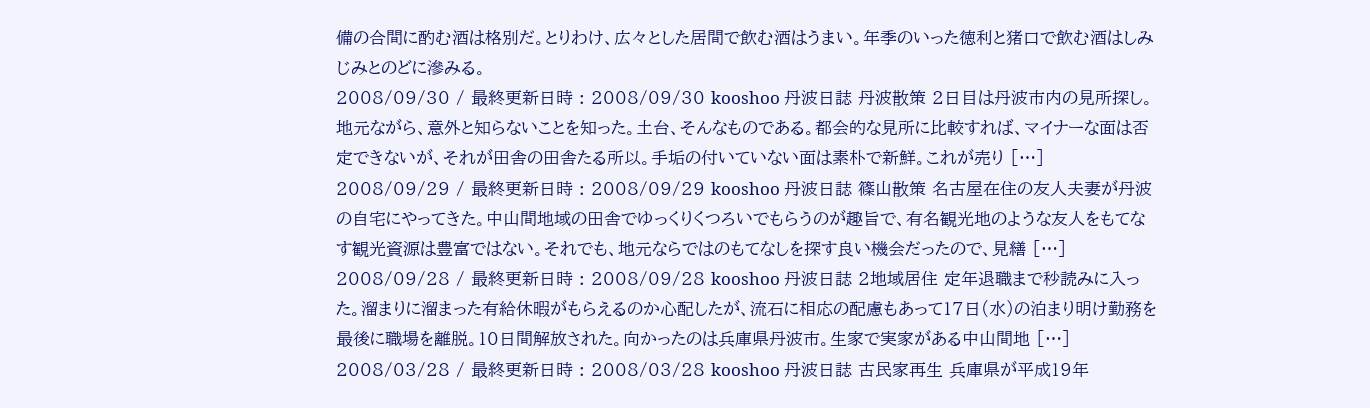備の合間に酌む酒は格別だ。とりわけ、広々とした居間で飲む酒はうまい。年季のいった徳利と猪口で飲む酒はしみじみとのどに滲みる。
2008/09/30 / 最終更新日時 : 2008/09/30 kooshoo 丹波日誌 丹波散策 2日目は丹波市内の見所探し。地元ながら、意外と知らないことを知った。土台、そんなものである。都会的な見所に比較すれば、マイナーな面は否定できないが、それが田舎の田舎たる所以。手垢の付いていない面は素朴で新鮮。これが売り […]
2008/09/29 / 最終更新日時 : 2008/09/29 kooshoo 丹波日誌 篠山散策 名古屋在住の友人夫妻が丹波の自宅にやってきた。中山間地域の田舎でゆっくりくつろいでもらうのが趣旨で、有名観光地のような友人をもてなす観光資源は豊富ではない。それでも、地元ならではのもてなしを探す良い機会だったので、見繕 […]
2008/09/28 / 最終更新日時 : 2008/09/28 kooshoo 丹波日誌 2地域居住 定年退職まで秒読みに入った。溜まりに溜まった有給休暇がもらえるのか心配したが、流石に相応の配慮もあって17日(水)の泊まり明け勤務を最後に職場を離脱。10日間解放された。向かったのは兵庫県丹波市。生家で実家がある中山間地 […]
2008/03/28 / 最終更新日時 : 2008/03/28 kooshoo 丹波日誌 古民家再生 兵庫県が平成19年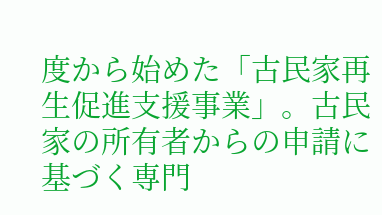度から始めた「古民家再生促進支援事業」。古民家の所有者からの申請に基づく専門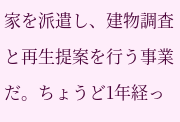家を派遣し、建物調査と再生提案を行う事業だ。ちょうど1年経っ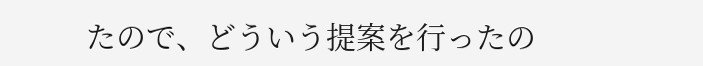たので、どういう提案を行ったの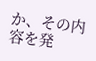か、その内容を発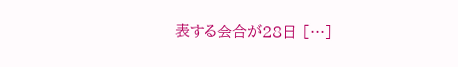表する会合が28日 […]